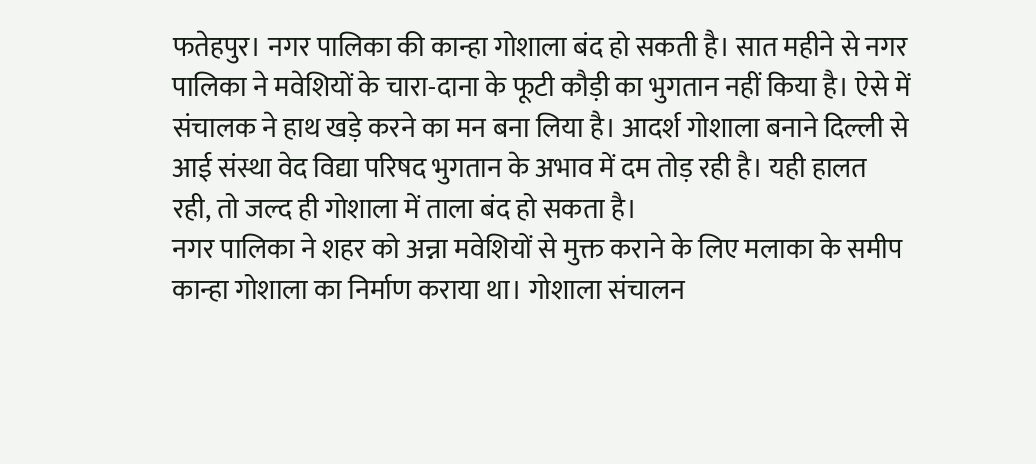फतेहपुर। नगर पालिका की कान्हा गोशाला बंद हो सकती है। सात महीने से नगर पालिका ने मवेशियों के चारा-दाना के फूटी कौड़ी का भुगतान नहीं किया है। ऐसे में संचालक ने हाथ खड़े करने का मन बना लिया है। आदर्श गोशाला बनाने दिल्ली से आई संस्था वेद विद्या परिषद भुगतान के अभाव में दम तोड़ रही है। यही हालत रही, तो जल्द ही गोशाला में ताला बंद हो सकता है।
नगर पालिका ने शहर को अन्ना मवेशियों से मुक्त कराने के लिए मलाका के समीप कान्हा गोशाला का निर्माण कराया था। गोशाला संचालन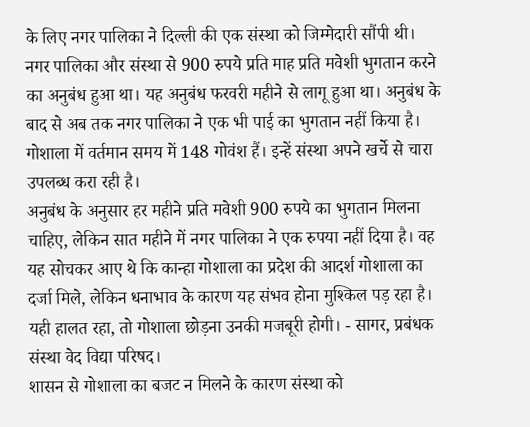के लिए नगर पालिका ने दिल्ली की एक संस्था को जिम्मेदारी सौंपी थी।
नगर पालिका और संस्था से 900 रुपये प्रति माह प्रति मवेशी भुगतान करने का अनुबंध हुआ था। यह अनुबंध फरवरी महीने से लागू हुआ था। अनुबंध के बाद से अब तक नगर पालिका ने एक भी पाई का भुगतान नहीं किया है। गोशाला में वर्तमान समय में 148 गोवंश हैं। इन्हें संस्था अपने खर्चे से चारा उपलब्ध करा रही है।
अनुबंध के अनुसार हर महीने प्रति मवेशी 900 रुपये का भुगतान मिलना चाहिए, लेकिन सात महीने में नगर पालिका ने एक रुपया नहीं दिया है। वह यह सोचकर आए थे कि कान्हा गोशाला का प्रदेश की आदर्श गोशाला का दर्जा मिले, लेकिन धनाभाव के कारण यह संभव होना मुश्किल पड़ रहा है। यही हालत रहा, तो गोशाला छोड़ना उनकी मजबूरी होगी। - सागर, प्रबंधक संस्था वेद विद्या परिषद।
शासन से गोशाला का बजट न मिलने के कारण संस्था को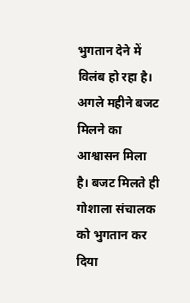भुगतान देने में विलंब हो रहा है। अगले महीने बजट मिलने का आश्वासन मिला है। बजट मिलते ही गोशाला संचालक को भुगतान कर दिया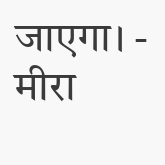जाएगा। - मीरा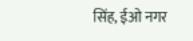सिंह, ईओ नगर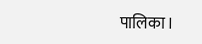पालिका।